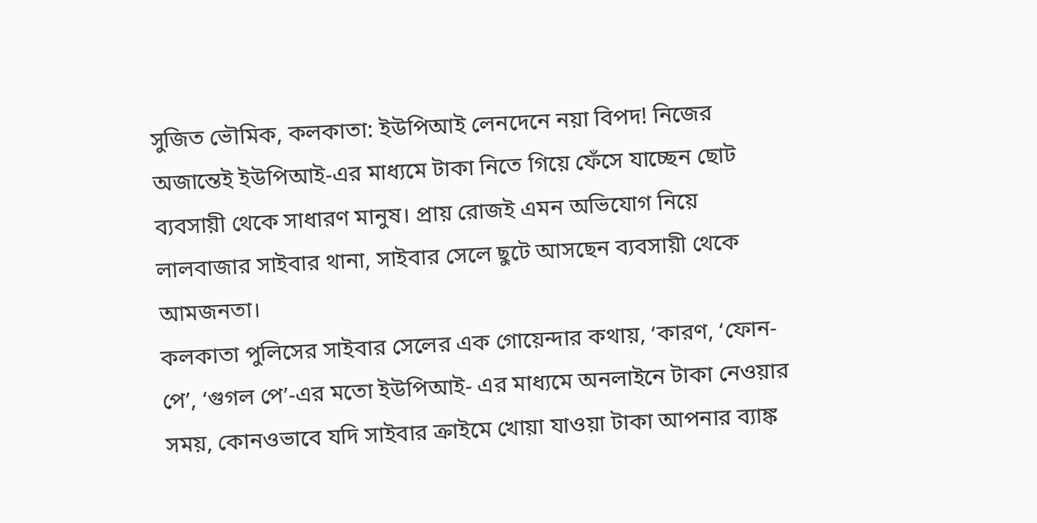সুজিত ভৌমিক, কলকাতা: ইউপিআই লেনদেনে নয়া বিপদ! নিজের অজান্তেই ইউপিআই-এর মাধ্যমে টাকা নিতে গিয়ে ফেঁসে যাচ্ছেন ছোট ব্যবসায়ী থেকে সাধারণ মানুষ। প্রায় রোজই এমন অভিযোগ নিয়ে লালবাজার সাইবার থানা, সাইবার সেলে ছুটে আসছেন ব্যবসায়ী থেকে আমজনতা।
কলকাতা পুলিসের সাইবার সেলের এক গোয়েন্দার কথায়, ‘কারণ, ‘ফোন-পে’, ‘গুগল পে’-এর মতো ইউপিআই- এর মাধ্যমে অনলাইনে টাকা নেওয়ার সময়, কোনওভাবে যদি সাইবার ক্রাইমে খোয়া যাওয়া টাকা আপনার ব্যাঙ্ক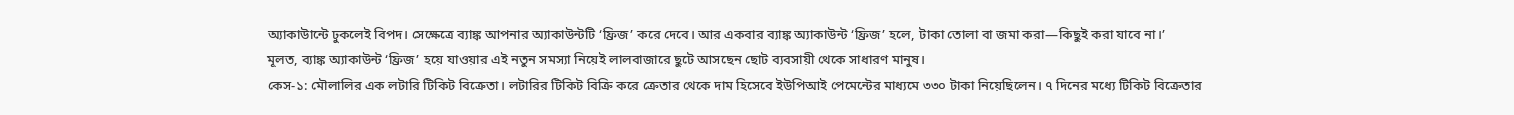অ্যাকাউান্টে ঢুকলেই বিপদ। সেক্ষেত্রে ব্যাঙ্ক আপনার অ্যাকাউন্টটি ‘ফ্রিজ’ করে দেবে। আর একবার ব্যাঙ্ক অ্যাকাউন্ট ‘ফ্রিজ’ হলে, টাকা তোলা বা জমা করা—কিছুই করা যাবে না।’
মূলত, ব্যাঙ্ক অ্যাকাউন্ট ‘ফ্রিজ’ হয়ে যাওয়ার এই নতুন সমস্যা নিয়েই লালবাজারে ছুটে আসছেন ছোট ব্যবসায়ী থেকে সাধারণ মানুষ।
কেস-১: মৌলালির এক লটারি টিকিট বিক্রেতা। লটারির টিকিট বিক্রি করে ক্রেতার থেকে দাম হিসেবে ইউপিআই পেমেন্টের মাধ্যমে ৩৩০ টাকা নিয়েছিলেন। ৭ দিনের মধ্যে টিকিট বিক্রেতার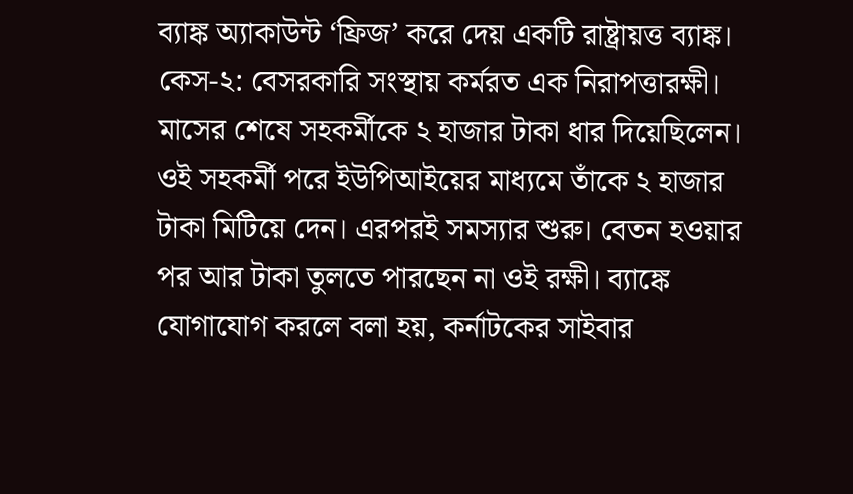ব্যাঙ্ক অ্যাকাউন্ট ‘ফ্রিজ’ করে দেয় একটি রাষ্ট্রায়ত্ত ব্যাঙ্ক।
কেস-২: বেসরকারি সংস্থায় কর্মরত এক নিরাপত্তারক্ষী। মাসের শেষে সহকর্মীকে ২ হাজার টাকা ধার দিয়েছিলেন। ওই সহকর্মী পরে ইউপিআইয়ের মাধ্যমে তাঁকে ২ হাজার টাকা মিটিয়ে দেন। এরপরই সমস্যার শুরু। বেতন হওয়ার পর আর টাকা তুলতে পারছেন না ওই রক্ষী। ব্যাঙ্কে যোগাযোগ করলে বলা হয়, কর্নাটকের সাইবার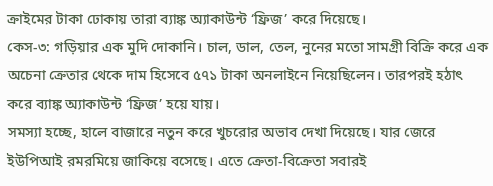ক্রাইমের টাকা ঢোকায় তারা ব্যাঙ্ক অ্যাকাউন্ট ‘ফ্রিজ’ করে দিয়েছে।
কেস-৩: গড়িয়ার এক মুদি দোকানি। চাল, ডাল, তেল, নুনের মতো সামগ্রী বিক্রি করে এক অচেনা ক্রেতার থেকে দাম হিসেবে ৫৭১ টাকা অনলাইনে নিয়েছিলেন। তারপরই হঠাৎ করে ব্যাঙ্ক অ্যাকাউন্ট ‘ফ্রিজ’ হয়ে যায়।
সমস্যা হচ্ছে, হালে বাজারে নতুন করে খুচরোর অভাব দেখা দিয়েছে। যার জেরে ইউপিআই রমরমিয়ে জাকিয়ে বসেছে। এতে ক্রেতা-বিক্রেতা সবারই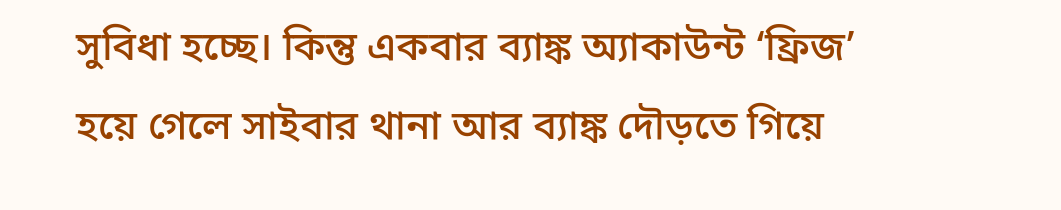সুবিধা হচ্ছে। কিন্তু একবার ব্যাঙ্ক অ্যাকাউন্ট ‘ফ্রিজ’ হয়ে গেলে সাইবার থানা আর ব্যাঙ্ক দৌড়তে গিয়ে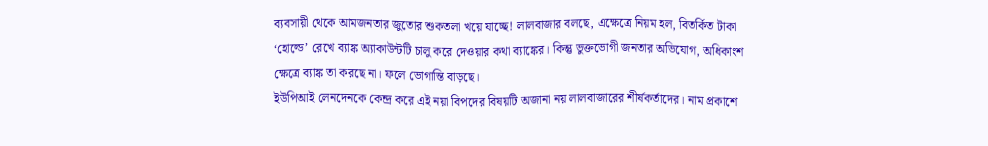ব্যবসায়ী থেকে আমজনতার জুতোর শুকতলা খয়ে যাচ্ছে! লালবাজার বলছে, এক্ষেত্রে নিয়ম হল, বিতর্কিত টাকা ‘হোল্ডে’ রেখে ব্যাঙ্ক অ্যাকাউন্টটি চালু করে দেওয়ার কথা ব্যাঙ্কের। কিন্তু ভুক্তভোগী জনতার অভিযোগ, অধিকাংশ ক্ষেত্রে ব্যাঙ্ক তা করছে না। ফলে ভোগান্তি বাড়ছে।
ইউপিআই লেনদেনকে কেন্দ্র করে এই নয়া বিপদের বিষয়টি অজানা নয় লালবাজারের শীর্ষকর্তাদের। নাম প্রকাশে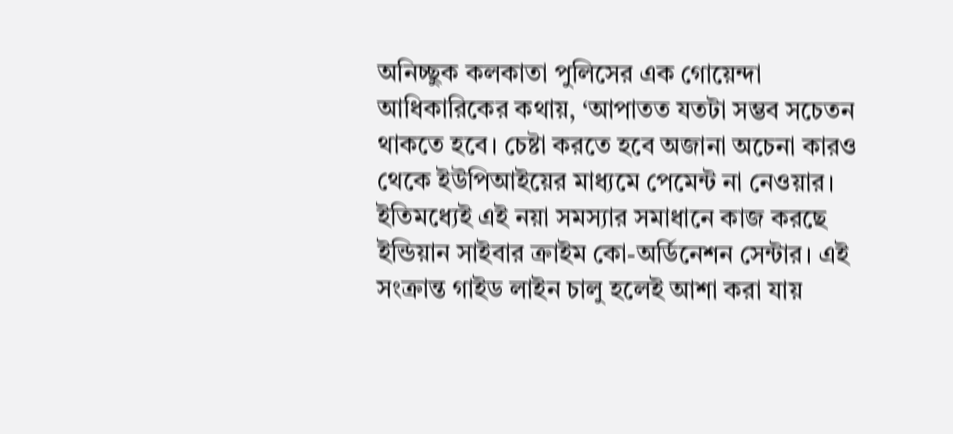অনিচ্ছুক কলকাতা পুলিসের এক গোয়েন্দা আধিকারিকের কথায়, ‘আপাতত যতটা সম্ভব সচেতন থাকতে হবে। চেষ্টা করতে হবে অজানা অচেনা কারও থেকে ইউপিআইয়ের মাধ্যমে পেমেন্ট না নেওয়ার। ইতিমধ্যেই এই নয়া সমস্যার সমাধানে কাজ করছে ইন্ডিয়ান সাইবার ক্রাইম কো-অর্ডিনেশন সেন্টার। এই সংক্রান্ত গাইড লাইন চালু হলেই আশা করা যায়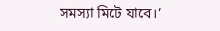সমস্যা মিটে যাবে।’